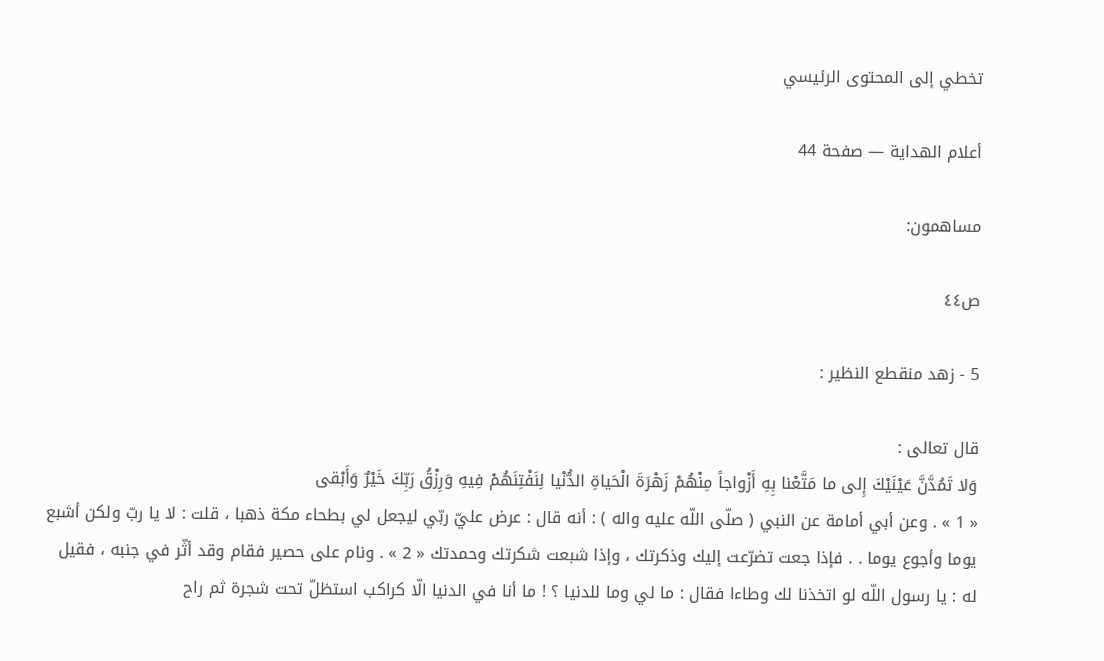تخطي إلى المحتوى الرئيسي

أعلام الهداية — صفحة 44

مساهمون:

ص٤٤

5 - زهد منقطع النظير :

قال تعالى :
وَلا تَمُدَّنَّ عَيْنَيْكَ إِلى ما مَتَّعْنا بِهِ أَزْواجاً مِنْهُمْ زَهْرَةَ الْحَياةِ الدُّنْيا لِنَفْتِنَهُمْ فِيهِ وَرِزْقُ رَبِّكَ خَيْرٌ وَأَبْقى
« 1 » . وعن أبي أمامة عن النبي ( صلّى اللّه عليه واله ) : أنه قال : عرض عليّ ربّي ليجعل لي بطحاء مكة ذهبا ، قلت : لا يا ربّ ولكن أشبع يوما وأجوع يوما . . فإذا جعت تضرّعت إليك وذكرتك ، وإذا شبعت شكرتك وحمدتك « 2 » . ونام على حصير فقام وقد أثّر في جنبه ، فقيل له : يا رسول اللّه لو اتخذنا لك وطاءا فقال : ما لي وما للدنيا ؟ ! ما أنا في الدنيا الّا كراكب استظلّ تحت شجرة ثم راح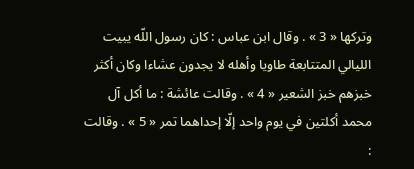وتركها « 3 » . وقال ابن عباس : كان رسول اللّه يبيت الليالي المتتابعة طاويا وأهله لا يجدون عشاءا وكان أكثر خبزهم خبز الشعير « 4 » . وقالت عائشة : ما أكل آل محمد أكلتين في يوم واحد إلّا إحداهما تمر « 5 » . وقالت :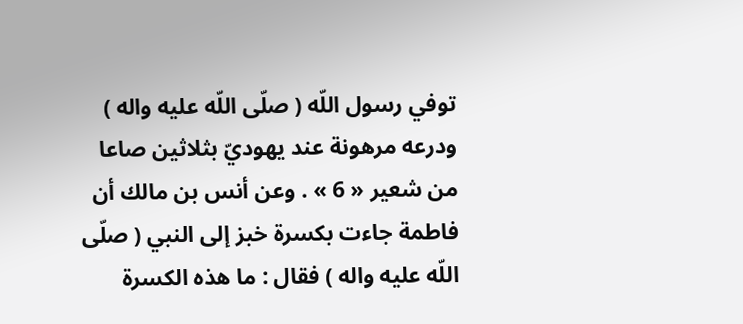توفي رسول اللّه ( صلّى اللّه عليه واله ) ودرعه مرهونة عند يهوديّ بثلاثين صاعا من شعير « 6 » . وعن أنس بن مالك أن فاطمة جاءت بكسرة خبز إلى النبي ( صلّى اللّه عليه واله ) فقال : ما هذه الكسرة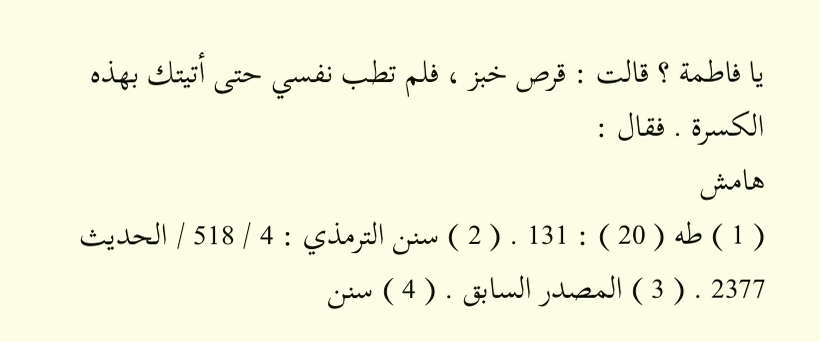يا فاطمة ؟ قالت : قرص خبز ، فلم تطب نفسي حتى أتيتك بهذه الكسرة . فقال :
هامش
( 1 ) طه ( 20 ) : 131 . ( 2 ) سنن الترمذي : 4 / 518 / الحديث 2377 . ( 3 ) المصدر السابق . ( 4 ) سنن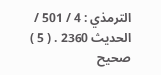الترمذي : 4 / 501 / الحديث 2360 . ( 5 ) صحيح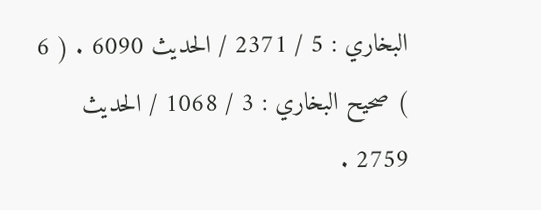البخاري : 5 / 2371 / الحديث 6090 . ( 6 ) صحيح البخاري : 3 / 1068 / الحديث 2759 .